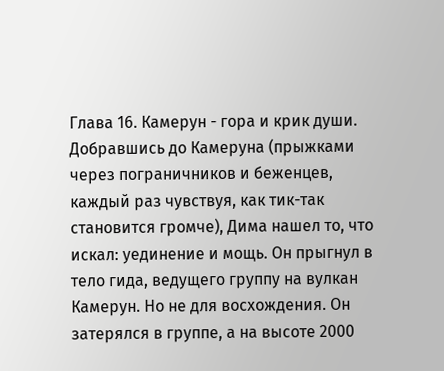Глава 16. Камерун - гора и крик души.
Добравшись до Камеруна (прыжками через пограничников и беженцев,
каждый раз чувствуя, как тик-так становится громче), Дима нашел то, что
искал: уединение и мощь. Он прыгнул в тело гида, ведущего группу на вулкан
Камерун. Но не для восхождения. Он затерялся в группе, а на высоте 2000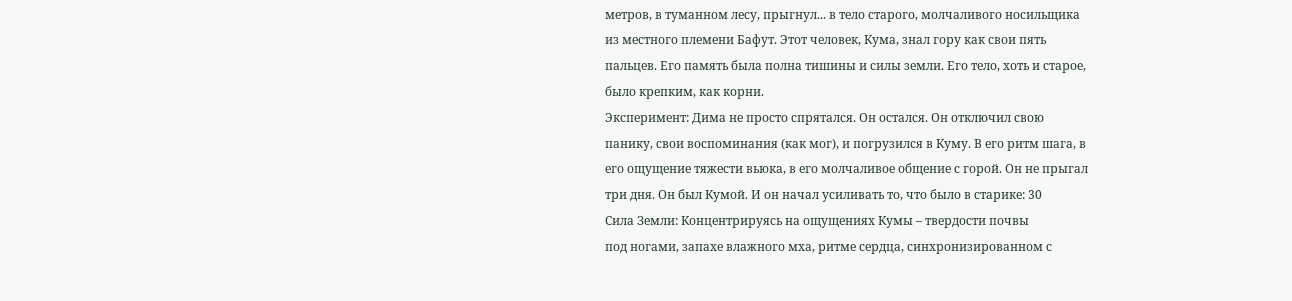метров, в туманном лесу, прыгнул... в тело старого, молчаливого носильщика
из местного племени Бафут. Этот человек, Кума, знал гору как свои пять
пальцев. Его память была полна тишины и силы земли. Его тело, хоть и старое,
было крепким, как корни.
Эксперимент: Дима не просто спрятался. Он остался. Он отключил свою
панику, свои воспоминания (как мог), и погрузился в Куму. В его ритм шага, в
его ощущение тяжести вьюка, в его молчаливое общение с горой. Он не прыгал
три дня. Он был Кумой. И он начал усиливать то, что было в старике: 30
Сила Земли: Концентрируясь на ощущениях Кумы – твердости почвы
под ногами, запахе влажного мха, ритме сердца, синхронизированном с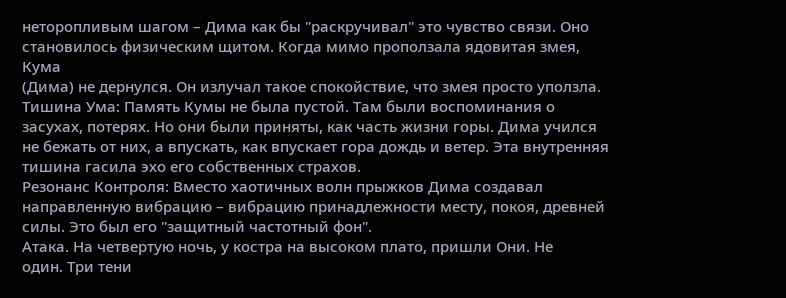неторопливым шагом – Дима как бы "раскручивал" это чувство связи. Оно
становилось физическим щитом. Когда мимо проползала ядовитая змея, Кума
(Дима) не дернулся. Он излучал такое спокойствие, что змея просто уползла.
Тишина Ума: Память Кумы не была пустой. Там были воспоминания о
засухах, потерях. Но они были приняты, как часть жизни горы. Дима учился
не бежать от них, а впускать, как впускает гора дождь и ветер. Эта внутренняя
тишина гасила эхо его собственных страхов.
Резонанс Контроля: Вместо хаотичных волн прыжков Дима создавал
направленную вибрацию – вибрацию принадлежности месту, покоя, древней
силы. Это был его "защитный частотный фон".
Атака. На четвертую ночь, у костра на высоком плато, пришли Они. Не
один. Три тени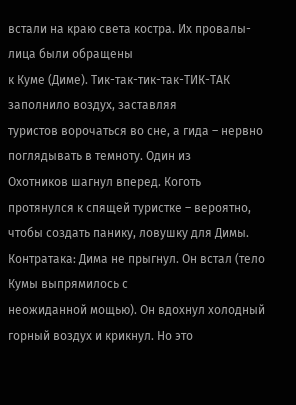встали на краю света костра. Их провалы-лица были обращены
к Куме (Диме). Тик-так-тик-так-ТИК-ТАК заполнило воздух, заставляя
туристов ворочаться во сне, а гида – нервно поглядывать в темноту. Один из
Охотников шагнул вперед. Коготь протянулся к спящей туристке – вероятно,
чтобы создать панику, ловушку для Димы.
Контратака: Дима не прыгнул. Он встал (тело Кумы выпрямилось с
неожиданной мощью). Он вдохнул холодный горный воздух и крикнул. Но это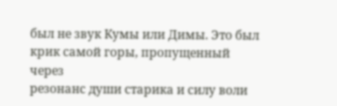был не звук Кумы или Димы. Это был крик самой горы, пропущенный через
резонанс души старика и силу воли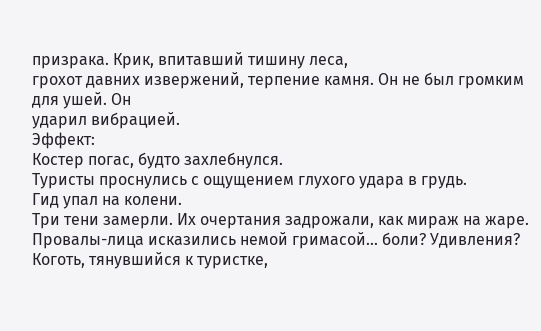призрака. Крик, впитавший тишину леса,
грохот давних извержений, терпение камня. Он не был громким для ушей. Он
ударил вибрацией.
Эффект:
Костер погас, будто захлебнулся.
Туристы проснулись с ощущением глухого удара в грудь.
Гид упал на колени.
Три тени замерли. Их очертания задрожали, как мираж на жаре.
Провалы-лица исказились немой гримасой... боли? Удивления?
Коготь, тянувшийся к туристке,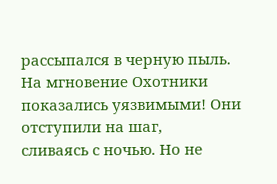рассыпался в черную пыль.
На мгновение Охотники показались уязвимыми! Они отступили на шаг,
сливаясь с ночью. Но не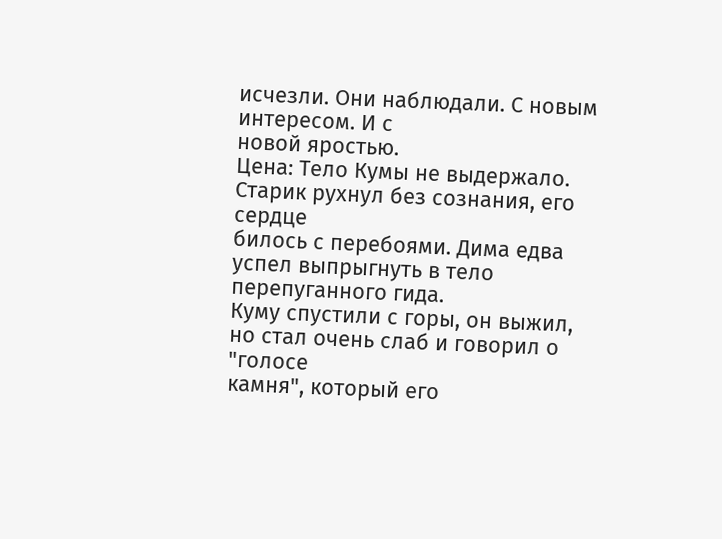исчезли. Они наблюдали. С новым интересом. И с
новой яростью.
Цена: Тело Кумы не выдержало. Старик рухнул без сознания, его сердце
билось с перебоями. Дима едва успел выпрыгнуть в тело перепуганного гида.
Куму спустили с горы, он выжил, но стал очень слаб и говорил о "голосе
камня", который его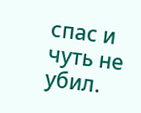спас и чуть не убил.